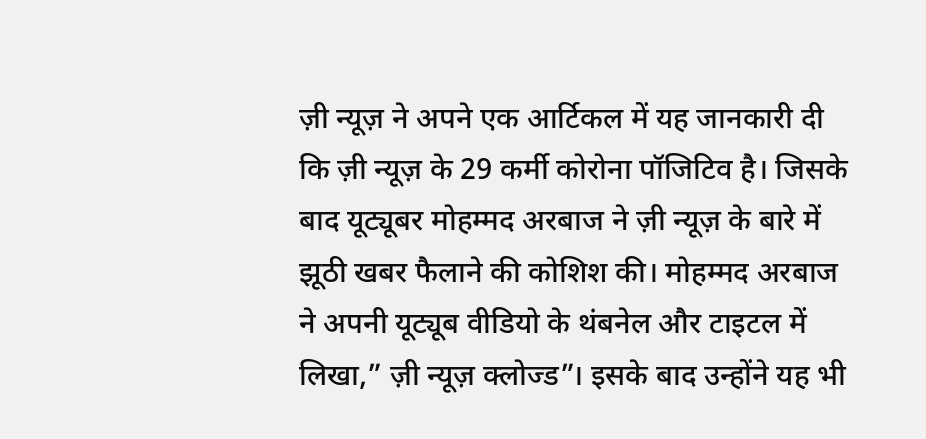ज़ी न्यूज़ ने अपने एक आर्टिकल में यह जानकारी दी कि ज़ी न्यूज़ के 29 कर्मी कोरोना पॉजिटिव है। जिसके बाद यूट्यूबर मोहम्मद अरबाज ने ज़ी न्यूज़ के बारे में झूठी खबर फैलाने की कोशिश की। मोहम्मद अरबाज ने अपनी यूट्यूब वीडियो के थंबनेल और टाइटल में लिखा,” ज़ी न्यूज़ क्लोज्ड”। इसके बाद उन्होंने यह भी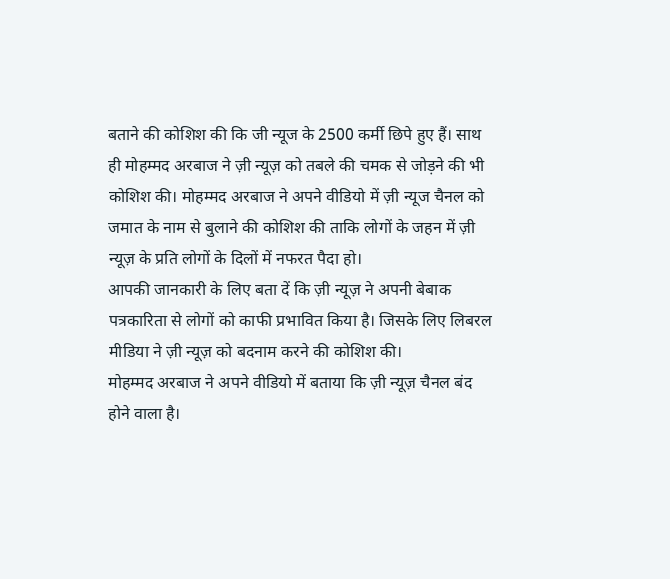बताने की कोशिश की कि जी न्यूज के 2500 कर्मी छिपे हुए हैं। साथ ही मोहम्मद अरबाज ने ज़ी न्यूज़ को तबले की चमक से जोड़ने की भी कोशिश की। मोहम्मद अरबाज ने अपने वीडियो में ज़ी न्यूज चैनल को जमात के नाम से बुलाने की कोशिश की ताकि लोगों के जहन में ज़ी न्यूज़ के प्रति लोगों के दिलों में नफरत पैदा हो।
आपकी जानकारी के लिए बता दें कि ज़ी न्यूज़ ने अपनी बेबाक पत्रकारिता से लोगों को काफी प्रभावित किया है। जिसके लिए लिबरल मीडिया ने ज़ी न्यूज़ को बदनाम करने की कोशिश की।
मोहम्मद अरबाज ने अपने वीडियो में बताया कि ज़ी न्यूज़ चैनल बंद होने वाला है।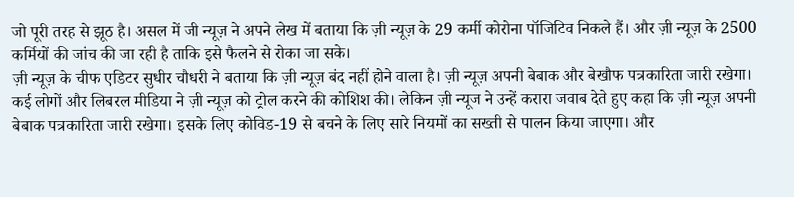जो पूरी तरह से झूठ है। असल में जी न्यूज़ ने अपने लेख में बताया कि ज़ी न्यूज़ के 29 कर्मी कोरोना पॉजिटिव निकले हैं। और ज़ी न्यूज़ के 2500 कर्मियों की जांच की जा रही है ताकि इसे फैलने से रोका जा सके।
ज़ी न्यूज़ के चीफ एडिटर सुधीर चौधरी ने बताया कि ज़ी न्यूज़ बंद नहीं होने वाला है। ज़ी न्यूज़ अपनी बेबाक और बेखौफ पत्रकारिता जारी रखेगा। कई लोगों और लिबरल मीडिया ने ज़ी न्यूज़ को ट्रोल करने की कोशिश की। लेकिन ज़ी न्यूज ने उन्हें करारा जवाब देते हुए कहा कि ज़ी न्यूज़ अपनी बेबाक पत्रकारिता जारी रखेगा। इसके लिए कोविड-19 से बचने के लिए सारे नियमों का सख्ती से पालन किया जाएगा। और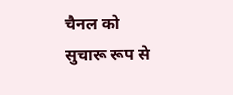चैनल को सुचारू रूप से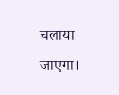चलाया जाएगा।